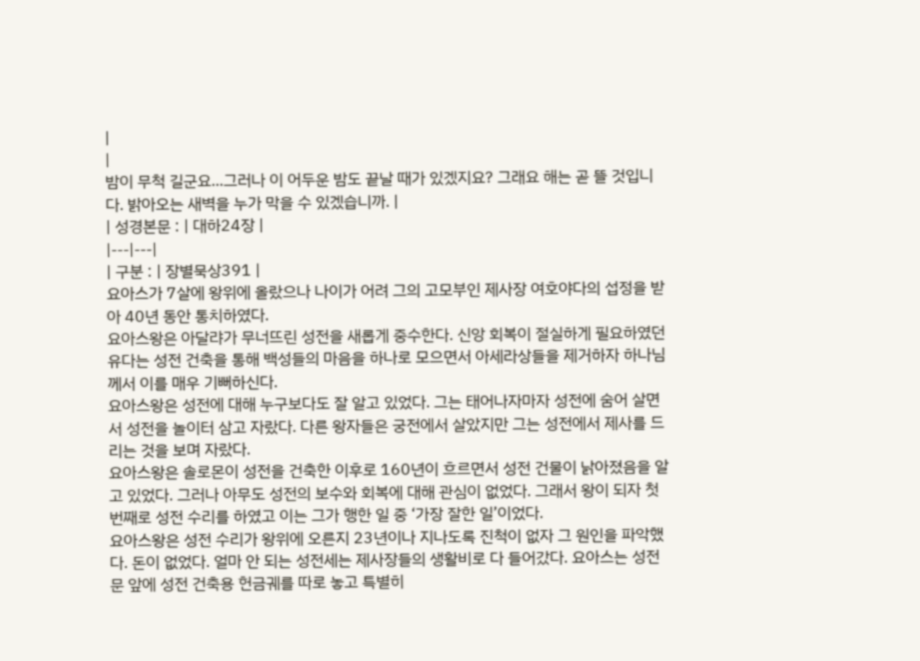|
|
밤이 무척 길군요...그러나 이 어두운 밤도 끝날 때가 있겠지요? 그래요 해는 곧 뜰 것입니다. 밝아오는 새벽을 누가 막을 수 있겠습니까. |
| 성경본문 : | 대하24장 |
|---|---|
| 구분 : | 장별묵상391 |
요아스가 7살에 왕위에 올랐으나 나이가 어려 그의 고모부인 제사장 여호야다의 섭정을 받아 40년 동안 통치하였다.
요아스왕은 아달랴가 무너뜨린 성전을 새롭게 중수한다. 신앙 회복이 절실하게 필요하였던 유다는 성전 건축을 통해 백성들의 마음을 하나로 모으면서 아세라상들을 제거하자 하나님께서 이를 매우 기뻐하신다.
요아스왕은 성전에 대해 누구보다도 잘 알고 있었다. 그는 태어나자마자 성전에 숨어 살면서 성전을 놀이터 삼고 자랐다. 다른 왕자들은 궁전에서 살았지만 그는 성전에서 제사를 드리는 것을 보며 자랐다.
요아스왕은 솔로몬이 성전을 건축한 이후로 160년이 흐르면서 성전 건물이 낡아졌음을 알고 있었다. 그러나 아무도 성전의 보수와 회복에 대해 관심이 없었다. 그래서 왕이 되자 첫 번째로 성전 수리를 하였고 이는 그가 행한 일 중 ‘가장 잘한 일’이었다.
요아스왕은 성전 수리가 왕위에 오른지 23년이나 지나도록 진척이 없자 그 원인을 파악했다. 돈이 없었다. 얼마 안 되는 성전세는 제사장들의 생활비로 다 들어갔다. 요아스는 성전 문 앞에 성전 건축용 헌금궤를 따로 놓고 특별히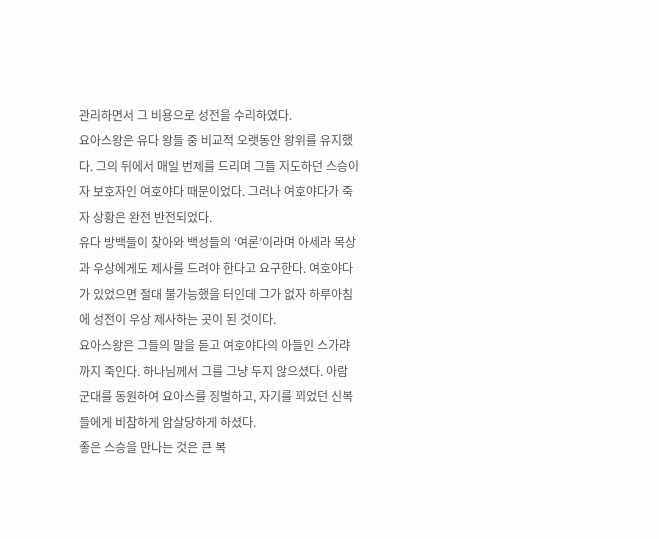관리하면서 그 비용으로 성전을 수리하였다.
요아스왕은 유다 왕들 중 비교적 오랫동안 왕위를 유지했다. 그의 뒤에서 매일 번제를 드리며 그들 지도하던 스승이자 보호자인 여호야다 때문이었다. 그러나 여호야다가 죽자 상황은 완전 반전되었다.
유다 방백들이 찾아와 백성들의 ‘여론’이라며 아세라 목상과 우상에게도 제사를 드려야 한다고 요구한다. 여호야다가 있었으면 절대 불가능했을 터인데 그가 없자 하루아침에 성전이 우상 제사하는 곳이 된 것이다.
요아스왕은 그들의 말을 듣고 여호야다의 아들인 스가랴 까지 죽인다. 하나님께서 그를 그냥 두지 않으셨다. 아람 군대를 동원하여 요아스를 징벌하고, 자기를 꾀었던 신복들에게 비참하게 암살당하게 하셨다.
좋은 스승을 만나는 것은 큰 복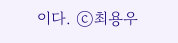이다. ⓒ최용우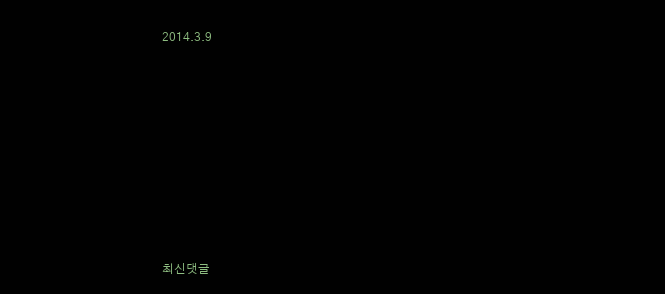2014.3.9








최신댓글